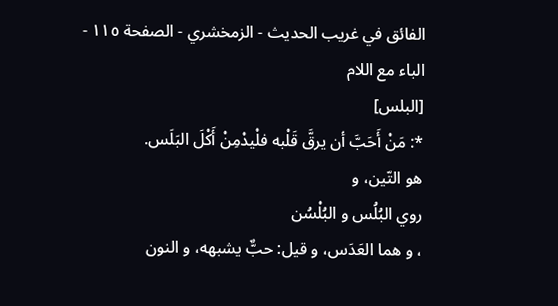الفائق في غريب الحديث - الزمخشري - الصفحة ١١٥ - الباء مع اللام
[البلس]
*: مَنْ أَحَبَّ أن يرقَّ قَلْبه فلْيدْمِنْ أَكْلَ البَلَس.
هو التّين، و
روي البُلُس و البُلْسُن
، و هما العَدَس، و قيل: حبٌّ يشبهه، و النون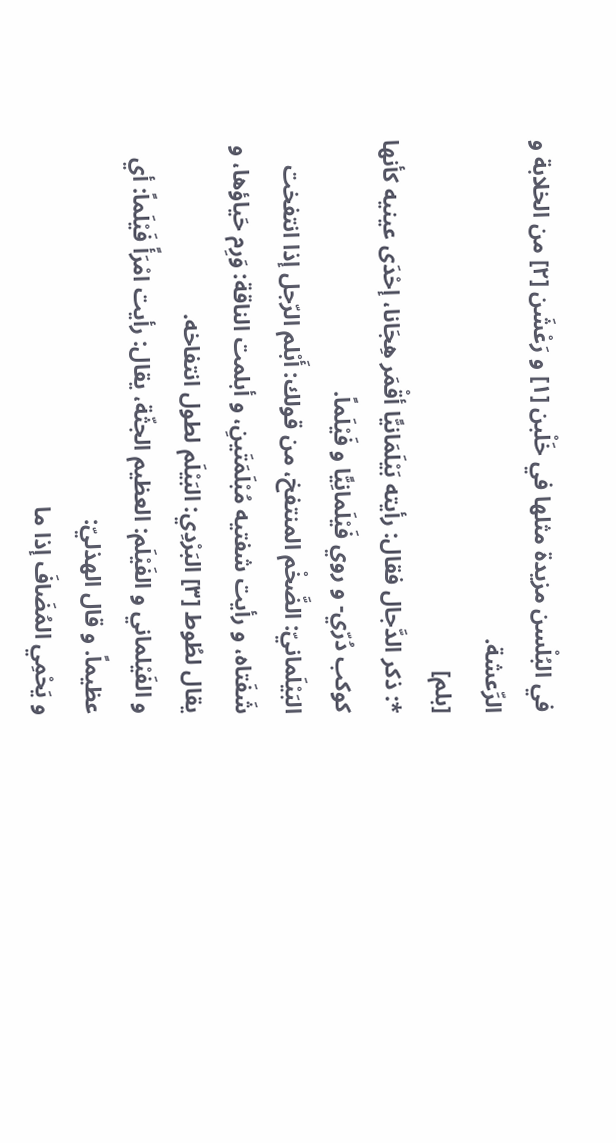في البُلْسن مزيدة مثلها في خَلْبن [١] و رَعْشَن [٢] من الخلابة و الرِّعشة.
[بلم]
*: ذكر الدَّجال فقال: رأيته بَيْلَمَانيًّا أقْمَر هِجَانا، إحْدَى عينيه كأنها كوكب دُرّي- و روي فَيْلَمانِيًّا و فَيْلَماً.
البَيْلَمانيّ: الضَّخْم المنتفخ، من قولك: أَبْلم الرّجل إذا انتفخت شَفَتاه، و رأيت شفتيه مُبْلَمَتَينِ، و أبلمت الناقة: وَرِم حَياؤها، و يقال لطُوط [٣] البَرْدِي: البَيْلَم لطول انتفاخه.
و الفَيْلماني و الفَيْلَم: العظيم الجثّة، يقال: رأيت امْرَأً فَيْلَماً: أي عظيماً. و قال الهذليّ:
و يَحْمِي المُضَافَ إذا ما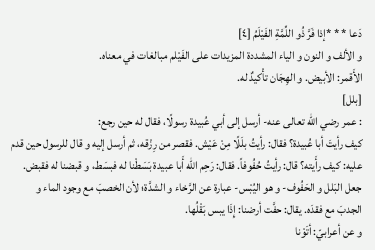دَعا * * *إذا فَرَّ ذُو اللِّمَّةِ الفَيْلَمُ [٤]
و الألف و النون و الياء المشددة المزيدات على الفَيْلم مبالغات في معناه.
الأَقمر: الأبيض. و الهِجَان تأْكيدٌ له.
[بلل]
: عمر رضي اللّٰه تعالى عنه- أرسل إلى أبي عُبيدة رسولًا، فقال له حين رجع:
كيف رأيتَ أبا عُبيدة؟ فقال: رأيتُ بلَلًا مِنْ عَيْش. فقصر من رِزْقه، ثم أرسل إليه و قال للرسول حين قدم عليه: كيف رأَيته؟ قال: رأيتُ حُفُوفاً. فقال: رَحِم اللّٰه أَبا عبيدة بَسَطْنا له فبسَط، و قبضنا له فقبض.
جعل البَلل و الحَفُوف- و هو اليُبْس- عبارة عن الرَّخاء و الشدَّة؛ لأن الخصبَ مع وجود الماء و الجدبَ مع فقدَه. يقال: حفَّت أرضنا: إِذَا يبس بَقْلُها.
و عن أعرابيّ: أتَوْنا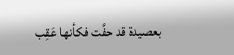بعصيدة قد حفَّت فكأنها عَقِب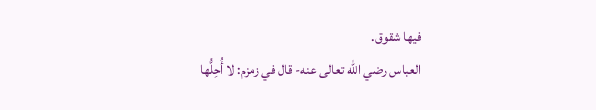فيها شقوق.
العباس رضي اللّٰه تعالى عنه- قال في زمزم: لا أُحِلُّها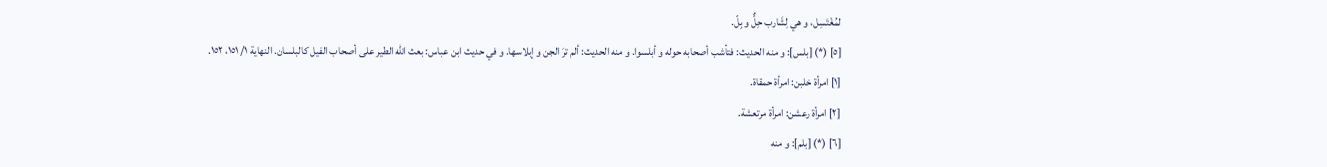لمُغْتَسِل، و هي لِشَارب حِلٌّ و بِلّ.
[٥] (*) [بلس]: و منه الحديث: فتأشب أصحابه حوله و أبلسوا. و منه الحديث: ألم ترَ الجن و إبلاسها. و في حديث ابن عباس: بعث اللّٰه الطير على أصحاب الفيل كالبلسان. النهاية ١/ ١٥١، ١٥٢.
[١] امرأة خلبن: امرأة حمقاة.
[٢] امرأة رعشن: امرأة مرتعشة.
[٦] (*) [بلم]: و منه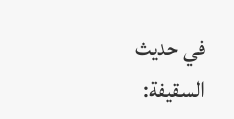في حديث السقيفة: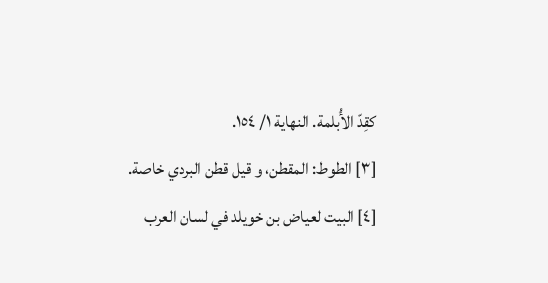كقِدّ الأُبلمة. النهاية ١/ ١٥٤.
[٣] الطوط: المقطن، و قيل قطن البردي خاصة.
[٤] البيت لعياض بن خويلد في لسان العرب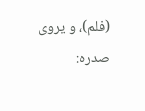(فلم)، و يروى صدره: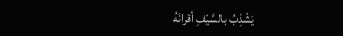يَشْذِبُ بالسَّيْفِ أقرانَهُ